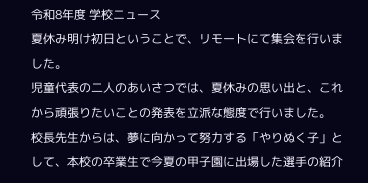令和8年度 学校ニュース
夏休み明け初日ということで、リモートにて集会を行いました。
児童代表の二人のあいさつでは、夏休みの思い出と、これから頑張りたいことの発表を立派な態度で行いました。
校長先生からは、夢に向かって努力する「やりぬく子」として、本校の卒業生で今夏の甲子園に出場した選手の紹介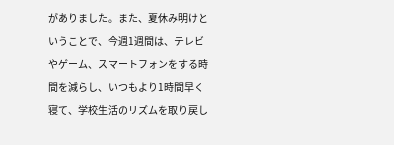がありました。また、夏休み明けということで、今週1週間は、テレビやゲーム、スマートフォンをする時間を減らし、いつもより1時間早く寝て、学校生活のリズムを取り戻し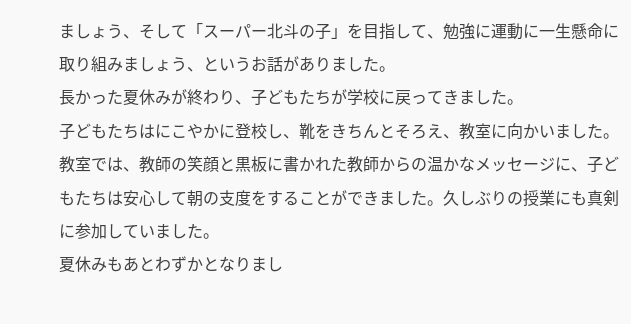ましょう、そして「スーパー北斗の子」を目指して、勉強に運動に一生懸命に取り組みましょう、というお話がありました。
長かった夏休みが終わり、子どもたちが学校に戻ってきました。
子どもたちはにこやかに登校し、靴をきちんとそろえ、教室に向かいました。教室では、教師の笑顔と黒板に書かれた教師からの温かなメッセージに、子どもたちは安心して朝の支度をすることができました。久しぶりの授業にも真剣に参加していました。
夏休みもあとわずかとなりまし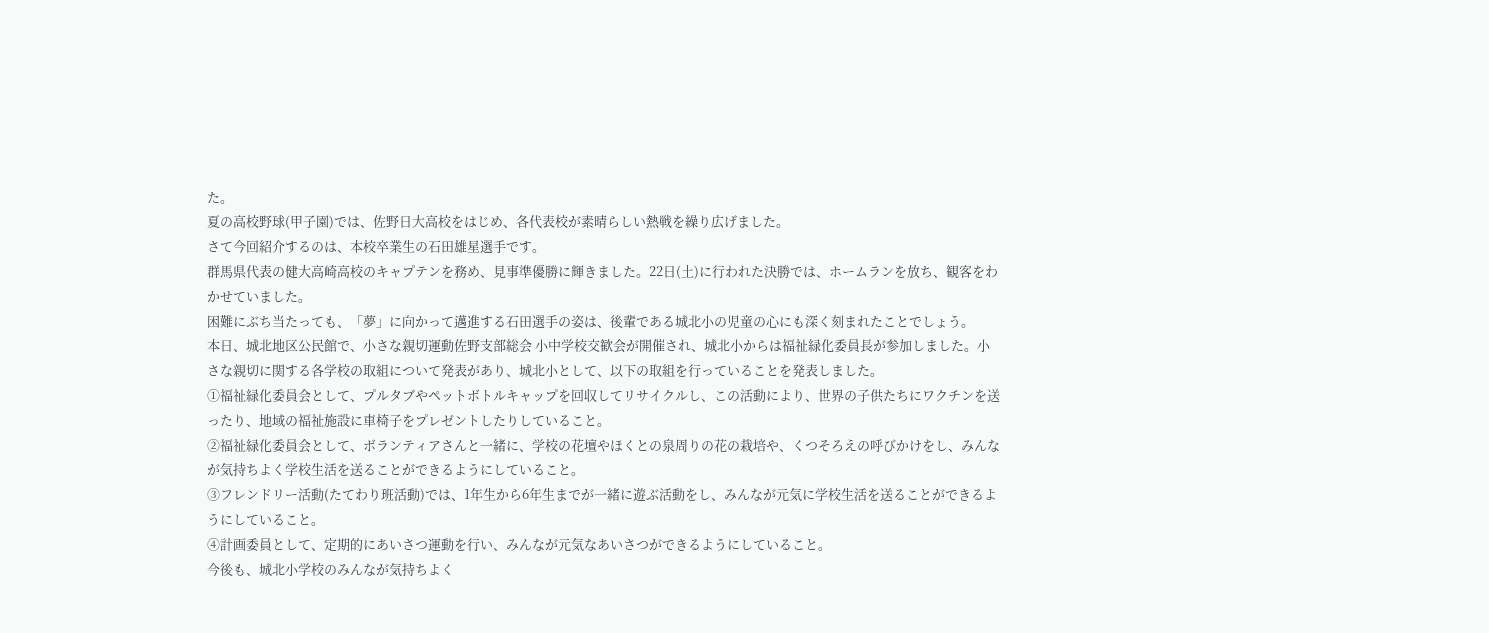た。
夏の高校野球(甲子園)では、佐野日大高校をはじめ、各代表校が素晴らしい熱戦を繰り広げました。
さて今回紹介するのは、本校卒業生の石田雄星選手です。
群馬県代表の健大高崎高校のキャプテンを務め、見事準優勝に輝きました。22日(土)に行われた決勝では、ホームランを放ち、観客をわかせていました。
困難にぶち当たっても、「夢」に向かって邁進する石田選手の姿は、後輩である城北小の児童の心にも深く刻まれたことでしょう。
本日、城北地区公民館で、小さな親切運動佐野支部総会 小中学校交歓会が開催され、城北小からは福祉緑化委員長が参加しました。小さな親切に関する各学校の取組について発表があり、城北小として、以下の取組を行っていることを発表しました。
①福祉緑化委員会として、プルタブやペットボトルキャップを回収してリサイクルし、この活動により、世界の子供たちにワクチンを送ったり、地域の福祉施設に車椅子をプレゼントしたりしていること。
②福祉緑化委員会として、ボランティアさんと一緒に、学校の花壇やほくとの泉周りの花の栽培や、くつそろえの呼びかけをし、みんなが気持ちよく学校生活を送ることができるようにしていること。
③フレンドリー活動(たてわり班活動)では、1年生から6年生までが一緒に遊ぶ活動をし、みんなが元気に学校生活を送ることができるようにしていること。
④計画委員として、定期的にあいさつ運動を行い、みんなが元気なあいさつができるようにしていること。
今後も、城北小学校のみんなが気持ちよく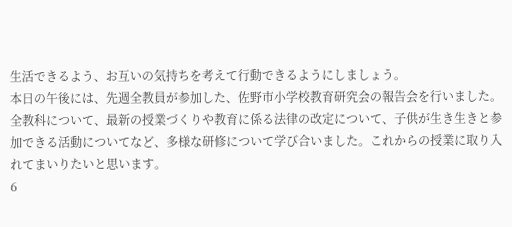生活できるよう、お互いの気持ちを考えて行動できるようにしましょう。
本日の午後には、先週全教員が参加した、佐野市小学校教育研究会の報告会を行いました。全教科について、最新の授業づくりや教育に係る法律の改定について、子供が生き生きと参加できる活動についてなど、多様な研修について学び合いました。これからの授業に取り入れてまいりたいと思います。
6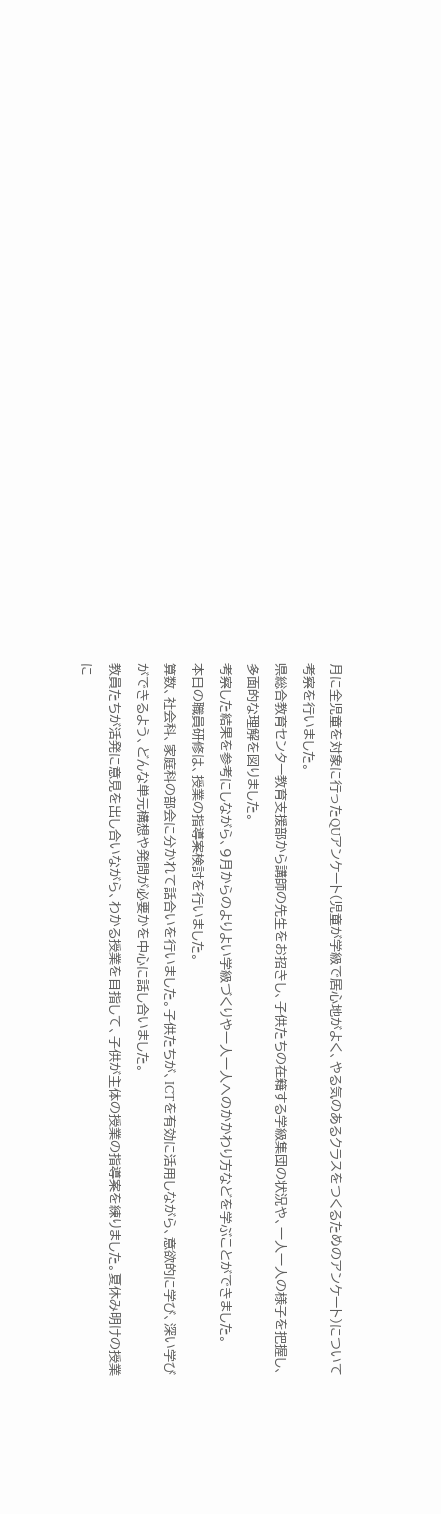月に全児童を対象に行ったQUアンケート(児童が学級で居心地がよく、やる気のあるクラスをつくるためのアンケート)について考察を行いました。
県総合教育センター教育支援部から講師の先生をお招きし、子供たちの在籍する学級集団の状況や、一人一人の様子を把握し、多面的な理解を図りました。
考察した結果を参考にしながら、9月からのよりよい学級づくりや一人一人へのかかわり方などを学ぶことができました。
本日の職員研修は、授業の指導案検討を行いました。
算数、社会科、家庭科の部会に分かれて話合いを行いました。子供たちが、ICTを有効に活用しながら、意欲的に学び、深い学びができるよう、どんな単元構想や発問が必要かを中心に話し合いました。
教員たちが活発に意見を出し合いながら、わかる授業を目指して、子供が主体の授業の指導案を練りました。夏休み明けの授業に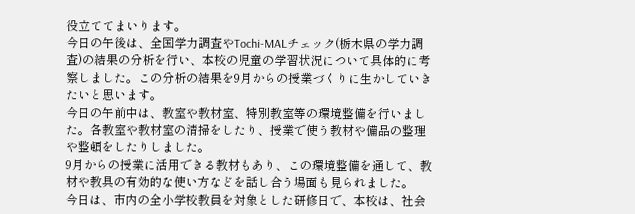役立ててまいります。
今日の午後は、全国学力調査やTochi-MALチェック(栃木県の学力調査)の結果の分析を行い、本校の児童の学習状況について具体的に考察しました。この分析の結果を9月からの授業づくりに生かしていきたいと思います。
今日の午前中は、教室や教材室、特別教室等の環境整備を行いました。各教室や教材室の清掃をしたり、授業で使う教材や備品の整理や整頓をしたりしました。
9月からの授業に活用できる教材もあり、この環境整備を通して、教材や教具の有効的な使い方などを話し合う場面も見られました。
今日は、市内の全小学校教員を対象とした研修日で、本校は、社会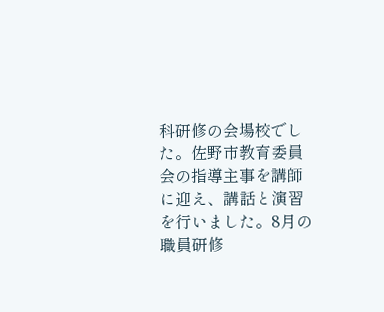科研修の会場校でした。佐野市教育委員会の指導主事を講師に迎え、講話と演習を行いました。8月の職員研修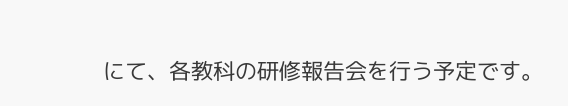にて、各教科の研修報告会を行う予定です。